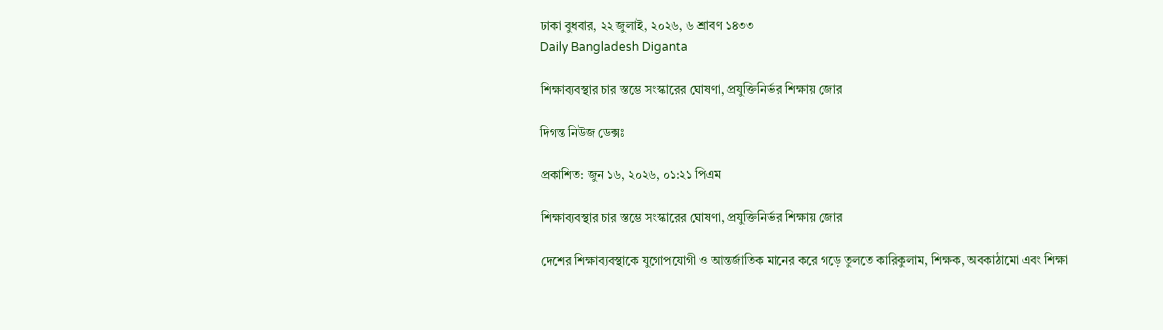ঢাকা বুধবার, ২২ জুলাই, ২০২৬, ৬ শ্রাবণ ১৪৩৩
Daily Bangladesh Diganta

শিক্ষাব্যবস্থার চার স্তম্ভে সংস্কারের ঘোষণা, প্রযুক্তিনির্ভর শিক্ষায় জোর

দিগন্ত নিউজ ডেক্সঃ

প্রকাশিত: জুন ১৬, ২০২৬, ০১:২১ পিএম

শিক্ষাব্যবস্থার চার স্তম্ভে সংস্কারের ঘোষণা, প্রযুক্তিনির্ভর শিক্ষায় জোর

দেশের শিক্ষাব্যবস্থাকে যুগোপযোগী ও আন্তর্জাতিক মানের করে গড়ে তুলতে কারিকুলাম, শিক্ষক, অবকাঠামো এবং শিক্ষা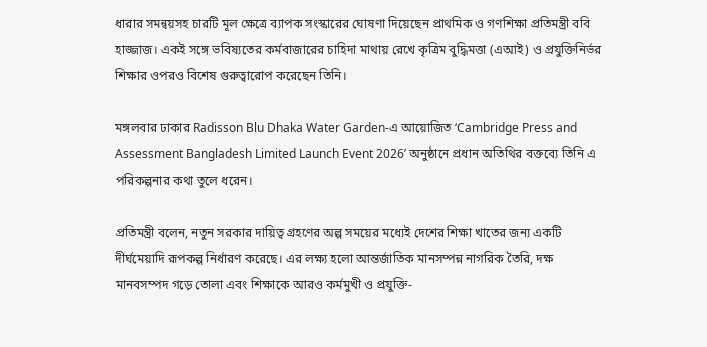ধারার সমন্বয়সহ চারটি মূল ক্ষেত্রে ব্যাপক সংস্কারের ঘোষণা দিয়েছেন প্রাথমিক ও গণশিক্ষা প্রতিমন্ত্রী ববি হাজ্জাজ। একই সঙ্গে ভবিষ্যতের কর্মবাজারের চাহিদা মাথায় রেখে কৃত্রিম বুদ্ধিমত্তা (এআই) ও প্রযুক্তিনির্ভর শিক্ষার ওপরও বিশেষ গুরুত্বারোপ করেছেন তিনি।

মঙ্গলবার ঢাকার Radisson Blu Dhaka Water Garden-এ আয়োজিত ‘Cambridge Press and Assessment Bangladesh Limited Launch Event 2026’ অনুষ্ঠানে প্রধান অতিথির বক্তব্যে তিনি এ পরিকল্পনার কথা তুলে ধরেন।

প্রতিমন্ত্রী বলেন, নতুন সরকার দায়িত্ব গ্রহণের অল্প সময়ের মধ্যেই দেশের শিক্ষা খাতের জন্য একটি দীর্ঘমেয়াদি রূপকল্প নির্ধারণ করেছে। এর লক্ষ্য হলো আন্তর্জাতিক মানসম্পন্ন নাগরিক তৈরি, দক্ষ মানবসম্পদ গড়ে তোলা এবং শিক্ষাকে আরও কর্মমুখী ও প্রযুক্তি-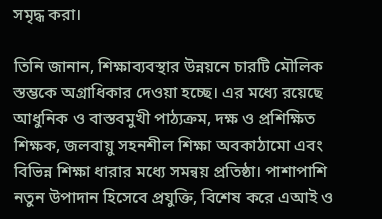সমৃদ্ধ করা।

তিনি জানান, শিক্ষাব্যবস্থার উন্নয়নে চারটি মৌলিক স্তম্ভকে অগ্রাধিকার দেওয়া হচ্ছে। এর মধ্যে রয়েছে আধুনিক ও বাস্তবমুখী পাঠ্যক্রম, দক্ষ ও প্রশিক্ষিত শিক্ষক, জলবায়ু সহনশীল শিক্ষা অবকাঠামো এবং বিভিন্ন শিক্ষা ধারার মধ্যে সমন্বয় প্রতিষ্ঠা। পাশাপাশি নতুন উপাদান হিসেবে প্রযুক্তি, বিশেষ করে এআই ও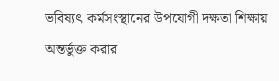ভবিষ্যৎ কর্মসংস্থানের উপযোগী দক্ষতা শিক্ষায় অন্তর্ভুক্ত করার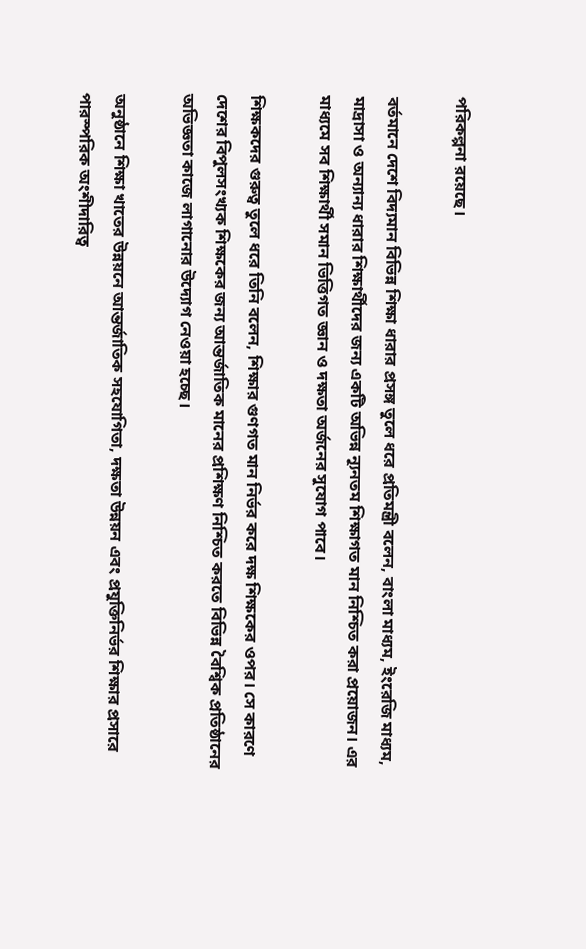পরিকল্পনা রয়েছে।

বর্তমানে দেশে বিদ্যমান বিভিন্ন শিক্ষা ধারার প্রসঙ্গ তুলে ধরে প্রতিমন্ত্রী বলেন, বাংলা মাধ্যম, ইংরেজি মাধ্যম, মাদ্রাসা ও অন্যান্য ধারার শিক্ষার্থীদের জন্য একটি অভিন্ন ন্যূনতম শিক্ষাগত মান নিশ্চিত করা প্রয়োজন। এর মাধ্যমে সব শিক্ষার্থী সমান ভিত্তিগত জ্ঞান ও দক্ষতা অর্জনের সুযোগ পাবে।

শিক্ষকদের গুরুত্ব তুলে ধরে তিনি বলেন, শিক্ষার গুণগত মান নির্ভর করে দক্ষ শিক্ষকের ওপর। সে কারণে দেশের বিপুলসংখ্যক শিক্ষকের জন্য আন্তর্জাতিক মানের প্রশিক্ষণ নিশ্চিত করতে বিভিন্ন বৈশ্বিক প্রতিষ্ঠানের অভিজ্ঞতা কাজে লাগানোর উদ্যোগ নেওয়া হচ্ছে।

অনুষ্ঠানে শিক্ষা খাতের উন্নয়নে আন্তর্জাতিক সহযোগিতা, দক্ষতা উন্নয়ন এবং প্রযুক্তিনির্ভর শিক্ষার প্রসারে পারস্পরিক অংশীদারিত্ব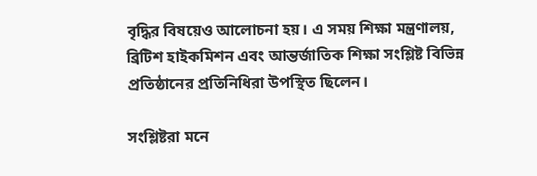বৃদ্ধির বিষয়েও আলোচনা হয়। এ সময় শিক্ষা মন্ত্রণালয়, ব্রিটিশ হাইকমিশন এবং আন্তর্জাতিক শিক্ষা সংশ্লিষ্ট বিভিন্ন প্রতিষ্ঠানের প্রতিনিধিরা উপস্থিত ছিলেন।

সংশ্লিষ্টরা মনে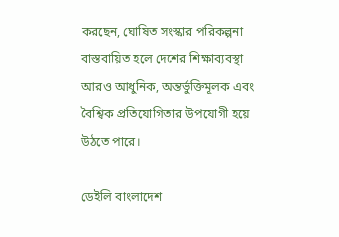করছেন, ঘোষিত সংস্কার পরিকল্পনা বাস্তবায়িত হলে দেশের শিক্ষাব্যবস্থা আরও আধুনিক, অন্তর্ভুক্তিমূলক এবং বৈশ্বিক প্রতিযোগিতার উপযোগী হয়ে উঠতে পারে।

ডেইলি বাংলাদেশ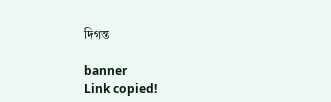দিগন্ত

banner
Link copied!